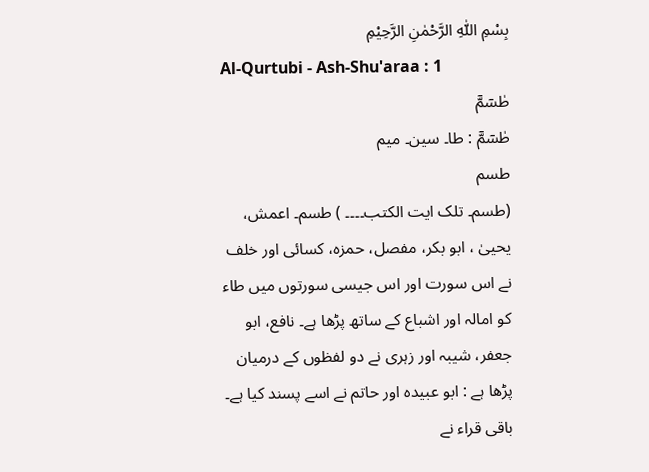بِسْمِ اللّٰهِ الرَّحْمٰنِ الرَّحِيْمِ
Al-Qurtubi - Ash-Shu'araa : 1
طٰسٓمّٓ
طٰسٓمّٓ : طا۔ سین۔ میم
طسم
(طسم۔ تلک ایت الکتب۔۔۔۔ ) طسم۔ اعمش، یحییٰ ، ابو بکر، مفصل، حمزہ، کسائی اور خلف نے اس سورت اور اس جیسی سورتوں میں طاء کو امالہ اور اشباع کے ساتھ پڑھا ہے۔ نافع، ابو جعفر، شیبہ اور زہری نے دو لفظوں کے درمیان پڑھا ہے : ابو عبیدہ اور حاتم نے اسے پسند کیا ہے۔ باقی قراء نے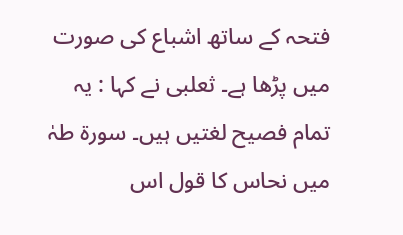فتحہ کے ساتھ اشباع کی صورت میں پڑھا ہے۔ ثعلبی نے کہا : یہ تمام فصیح لغتیں ہیں۔ سورة طہٰ میں نحاس کا قول اس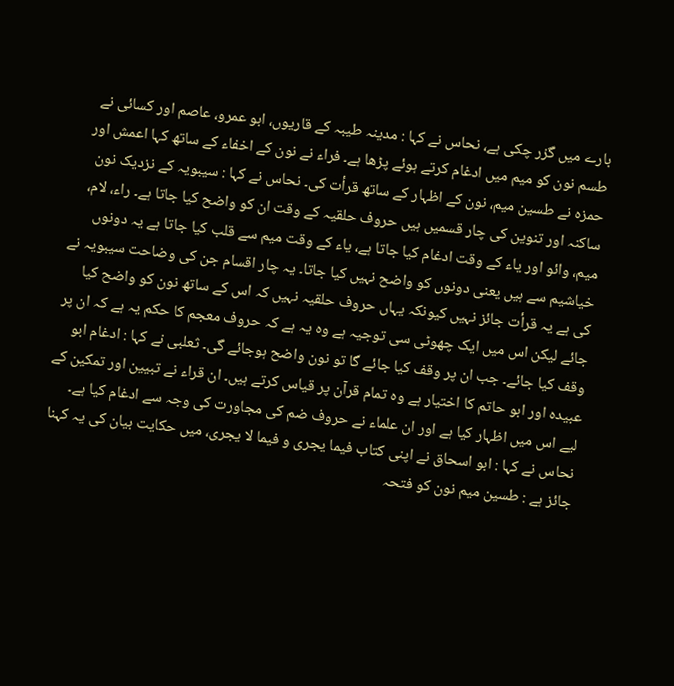بارے میں گزر چکی ہے، نحاس نے کہا : مدینہ طیبہ کے قاریوں، ابو عمرو، عاصم اور کسائی نے طسم نون کو میم میں ادغام کرتے ہوئے پڑھا ہے۔ فراء نے نون کے اخفاء کے ساتھ کہا اعمش اور حمزہ نے طسین میم، نون کے اظہار کے ساتھ قرأت کی۔ نحاس نے کہا : سیبویہ کے نزدیک نون ساکنہ اور تنوین کی چار قسمیں ہیں حروف حلقیہ کے وقت ان کو واضح کیا جاتا ہے۔ راء، لام، میم، وائو اور یاء کے وقت ادغام کیا جاتا ہے، یاء کے وقت میم سے قلب کیا جاتا ہے یہ دونوں خیاشیم سے ہیں یعنی دونوں کو واضح نہیں کیا جاتا۔ یہ چار اقسام جن کی وضاحت سیبویہ نے کی ہے یہ قرأت جائز نہیں کیونکہ یہاں حروف حلقیہ نہیں کہ اس کے ساتھ نون کو واضح کیا جائے لیکن اس میں ایک چھوٹی سی توجیہ ہے وہ یہ ہے کہ حروف معجم کا حکم یہ ہے کہ ان پر وقف کیا جائے۔ جب ان پر وقف کیا جائے گا تو نون واضح ہوجائے گی۔ ثعلبی نے کہا : ادغام ابو عبیدہ اور ابو حاتم کا اختیار ہے وہ تمام قرآن پر قیاس کرتے ہیں۔ ان قراء نے تبیین اور تمکین کے لیے اس میں اظہار کیا ہے اور ان علماء نے حروف ضم کی مجاورت کی وجہ سے ادغام کیا ہے۔ نحاس نے کہا : ابو اسحاق نے اپنی کتاب فیما یجری و فیما لا یجری، میں حکایت بیان کی یہ کہنا جائز ہے : طسین میم نون کو فتحہ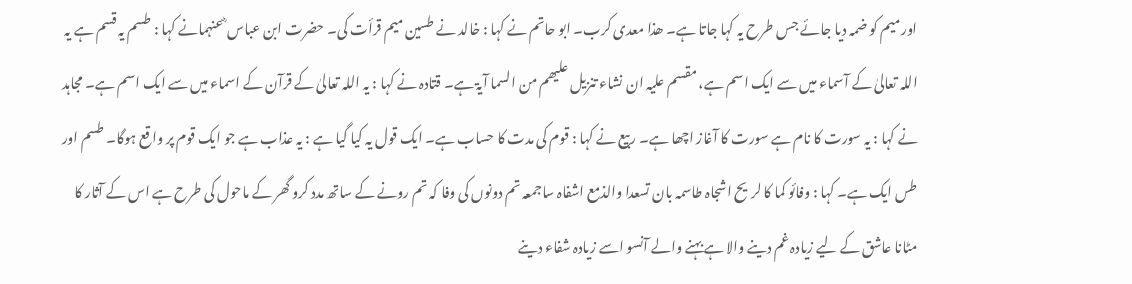اور میم کو ضمہ دیا جائے جس طرح یہ کہا جاتا ہے۔ ھذا معدی کرب۔ ابو حاتم نے کہا : خالد نے طسین میم قرأت کی۔ حضرت ابن عباس ؓ عنہمانے کہا : طسم یہ قسم ہے یہ اللہ تعالیٰ کے آسماء میں سے ایک اسم ہے، مقسم علیہ ان نشاء تنزیل علیھم من السما آیۃ ہے۔ قتادہ نے کہا : یہ اللہ تعالیٰ کے قرآن کے اسماء میں سے ایک اسم ہے۔ مجاہد نے کہا : یہ سورت کا نام ہے سورت کا آغاز اچھا ہے۔ ربیع نے کہا : قوم کی مدت کا حساب ہے۔ ایک قول یہ کیا گیا ہے : یہ عذاب ہے جو ایک قوم پر واقع ہوگا۔ طسم اور طس ایک ہے۔ کہا : وفائو کما کا لریح اشجاہ طاسمہ بان تسعدا والذمع اشفاہ ساجمعہ تم دونوں کی وفا کہ تم رونے کے ساتھ مدد کرو گھر کے ماحول کی طرح ہے اس کے آثار کا مٹانا عاشق کے لیے زیادہ غم دینے والا ہے بہنے والے آنسو اسے زیادہ شفاء دینے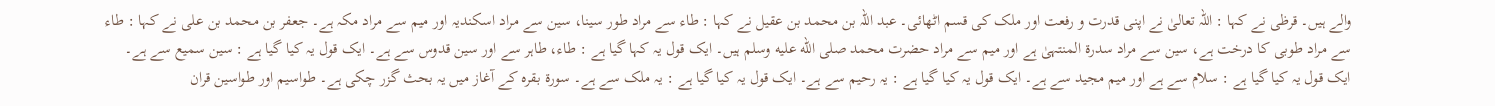والے ہیں۔ قرظی نے کہا : اللہ تعالیٰ نے اپنی قدرت و رفعت اور ملک کی قسم اٹھائی۔ عبد اللہ بن محمد بن عقیل نے کہا : طاء سے مراد طور سینا، سین سے مراد اسکندیہ اور میم سے مراد مکہ ہے۔ جعفر بن محمد بن علی نے کہا : طاء سے مراد طوبی کا درخت ہے، سین سے مراد سدرۃ المنتہیٰ ہے اور میم سے مراد حضرت محمد صلى الله عليه وسلم ہیں۔ ایک قول یہ کہا گیا ہے : طاء، طاہر سے اور سین قدوس سے ہے۔ ایک قول یہ کیا گیا ہے : سین سمیع سے ہے۔ ایک قول یہ کیا گیا ہے : سلام سے ہے اور میم مجید سے ہے۔ ایک قول یہ کیا گیا ہے : یہ رحیم سے ہے۔ ایک قول یہ کیا گیا ہے : یہ ملک سے ہے۔ سورة بقرہ کے آغاز میں یہ بحث گزر چکی ہے۔ طواسیم اور طواسین قران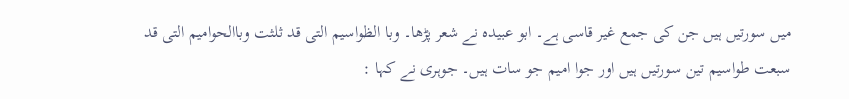میں سورتیں ہیں جن کی جمع غیر قاسی ہے۔ ابو عبیدہ نے شعر پڑھا۔ وبا الظواسیم التی قد ثلثت وباالحوامیم التی قد سبعت طواسیم تین سورتیں ہیں اور جوا امیم جو سات ہیں۔ جوہری نے کہا :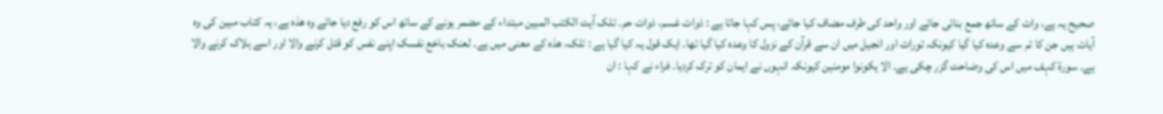صحیح یہ ہے، وات کے ساتھ جمع بنائی جائے اور واحد کی طرف مضاف کیا جائے، پس کہا جاتا ہے : ذوات غسم، ذوات حم۔ تلک آیت الکتب المبین مبتداء کے مضمر ہونے کے ساتھ اس کو رفع دیا جائے وہ ھذہ ہے، یہ کتاب مبین کی وہ آیات ہیں جن کا تم سے وعدہ کیا گیا کیونکہ تورات اور انجیل میں ان سے قرآن کے نزول کا وعدہ کیا گیا تھا۔ ایک قول یہ کیا گیا ہے : تلک، ھذہ کے معنی میں ہے۔ لعنک باخع نفسک اپنے نفس کو قتل کرنے والا اور اسے ہلاک کرنے والا ہے۔ سورة کہف میں اس کی وضاحت گزر چکی ہے۔ الا یکونوا مومنین کیونکہ انہوں نے ایمان کو ترک کردیا۔ فراء نے کہا : ان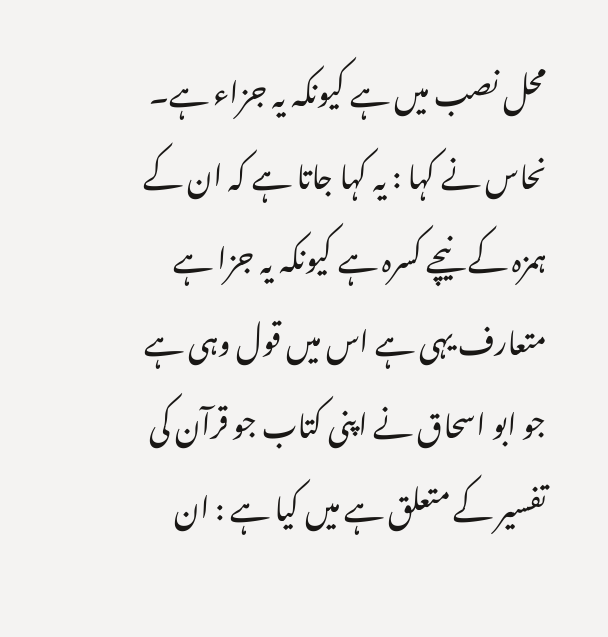محل نصب میں ہے کیونکہ یہ جزاء ہے۔ نحاس نے کہا : یہ کہا جاتا ہے کہ ان کے ہمزہ کے نیچے کسرہ ہے کیونکہ یہ جزا ہے متعارف یہی ہے اس میں قول وہی ہے جو ابو اسحاق نے اپنی کتاب جو قرآن کی تفسیر کے متعلق ہے میں کیا ہے : ان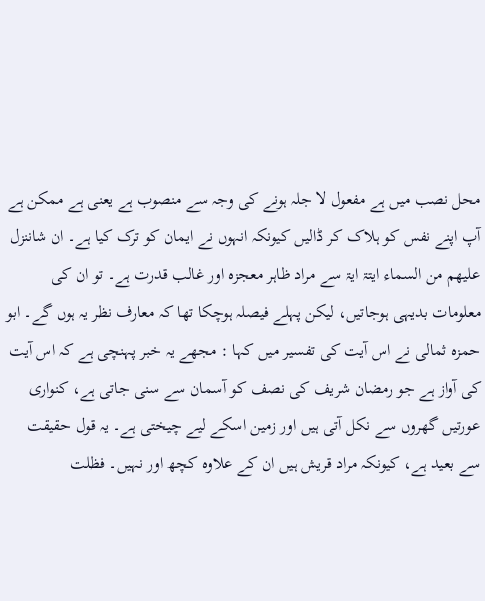محل نصب میں ہے مفعول لا جلہ ہونے کی وجہ سے منصوب ہے یعنی ہے ممکن ہے آپ اپنے نفس کو ہلاک کر ڈالیں کیونکہ انہوں نے ایمان کو ترک کیا ہے۔ ان شاننزل علیھم من السماء ایتۃ ایۃ سے مراد ظاہر معجزہ اور غالب قدرت ہے۔ تو ان کی معلومات بدیہی ہوجاتیں، لیکن پہلے فیصلہ ہوچکا تھا کہ معارف نظر یہ ہوں گے۔ ابو حمزہ ثمالی نے اس آیت کی تفسیر میں کہا : مجھے یہ خبر پہنچی ہے کہ اس آیت کی آواز ہے جو رمضان شریف کی نصف کو آسمان سے سنی جاتی ہے، کنواری عورتیں گھروں سے نکل آتی ہیں اور زمین اسکے لیے چیختی ہے۔ یہ قول حقیقت سے بعید ہے، کیونکہ مراد قریش ہیں ان کے علاوہ کچھ اور نہیں۔ فظلت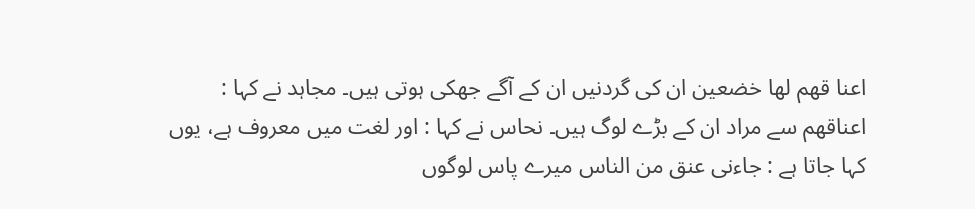اعنا قھم لھا خضعین ان کی گردنیں ان کے آگے جھکی ہوتی ہیں۔ مجاہد نے کہا : اعناقھم سے مراد ان کے بڑے لوگ ہیں۔ نحاس نے کہا : اور لغت میں معروف ہے، یوں کہا جاتا ہے : جاءنی عنق من الناس میرے پاس لوگوں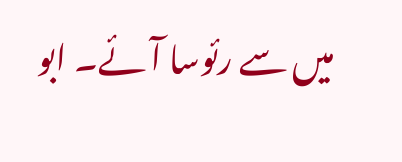میں سے رئوسا آئے۔ ابو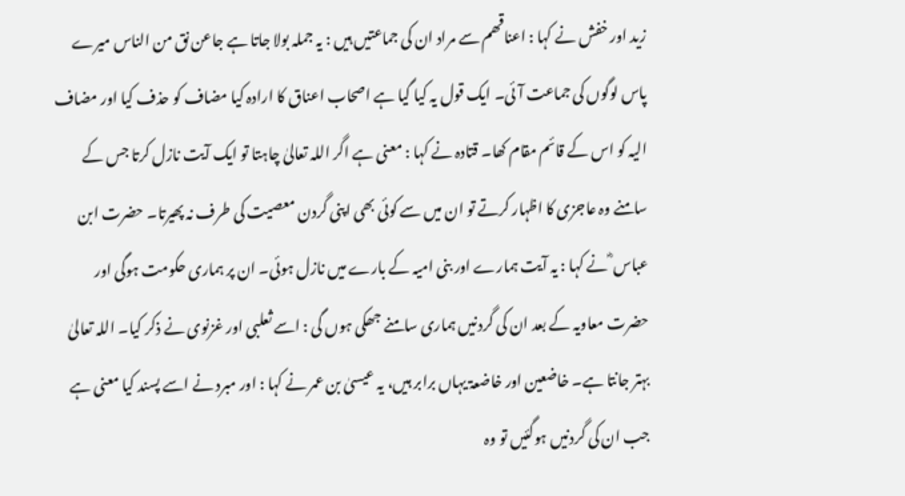زید اور خفش نے کہا : اعناقھم سے مراد ان کی جماعتیں ہیں : یہ جملہ بولا جاتا ہے جاعن نق من الناس میرے پاس لوگوں کی جماعت آئی۔ ایک قول یہ کیا گیا ہے اصحاب اعناق کا ارادہ کیا مضاف کو حذف کیا اور مضاف الیہ کو اس کے قائم مقام کھا۔ قتادہ نے کہا : معنی ہے اگر اللہ تعالیٰ چاہتا تو ایک آیت نازل کرتا جس کے سامنے وہ عاجزی کا اظہار کرتے تو ان میں سے کوئی بھی اپنی گردن معصیت کی طرف نہ پھیرتا۔ حضرت ابن عباس ؓ نے کہا : یہ آیت ہمارے اور بنی امیہ کے بارے میں نازل ہوئی۔ ان پر ہماری حکومت ہوگی اور حضرت معاویہ کے بعد ان کی گردنیں ہماری سامنے جھکی ہوں گی : اسے ثعلبی اور غزنوی نے ذکر کیا۔ اللہ تعالیٰ بہتر جانتا ہے۔ خاضعین اور خاضعۃ یہاں برابر ہیں، یہ عیسیٰ بن عمر نے کہا : اور مبرد نے اسے پسند کیا معنی ہے جب ان کی گردنیں ہوگئیں تو وہ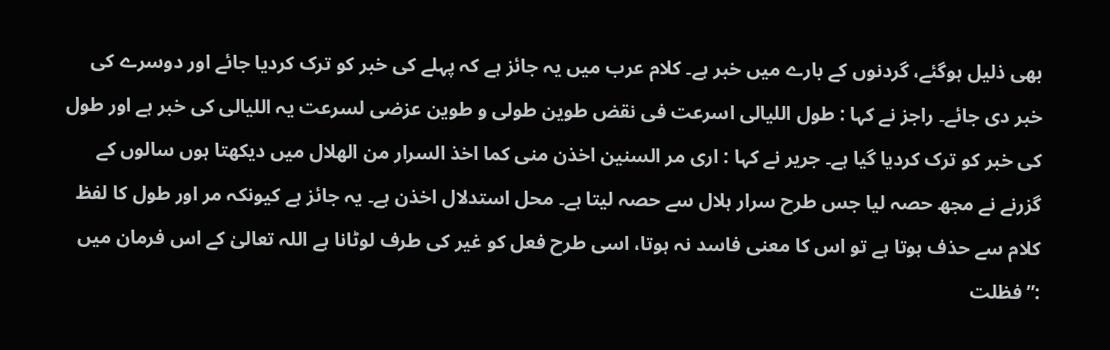بھی ذلیل ہوگئے، گردنوں کے بارے میں خبر ہے۔ کلام عرب میں یہ جائز ہے کہ پہلے کی خبر کو ترک کردیا جائے اور دوسرے کی خبر دی جائے۔ راجز نے کہا : طول اللیالی اسرعت فی نقض طوین طولی و طوین عزضی لسرعت یہ اللیالی کی خبر ہے اور طول کی خبر کو ترک کردیا گیا ہے۔ جریر نے کہا : اری مر السنین اخذن منی کما اخذ السرار من الھلال میں دیکھتا ہوں سالوں کے گزرنے نے مجھ حصہ لیا جس طرح سرار ہلال سے حصہ لیتا ہے۔ محل استدلال اخذن ہے۔ یہ جائز ہے کیونکہ مر اور طول کا لفظ کلام سے حذف ہوتا ہے تو اس کا معنی فاسد نہ ہوتا، اسی طرح فعل کو غیر کی طرف لوٹانا ہے اللہ تعالیٰ کے اس فرمان میں :” فظلت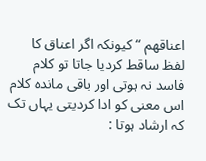اعناقھم “ کیونکہ اگر اعناق کا لفظ ساقط کردیا جاتا تو کلام فاسد نہ ہوتی اور باقی ماندہ کلام اس معنی کو ادا کردیتی یہاں تک کہ ارشاد ہوتا :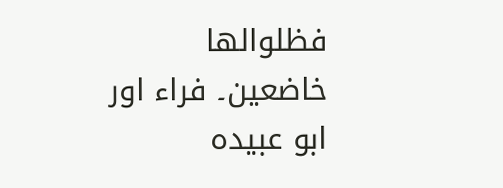فظلوالھا خاضعین۔ فراء اور ابو عبیدہ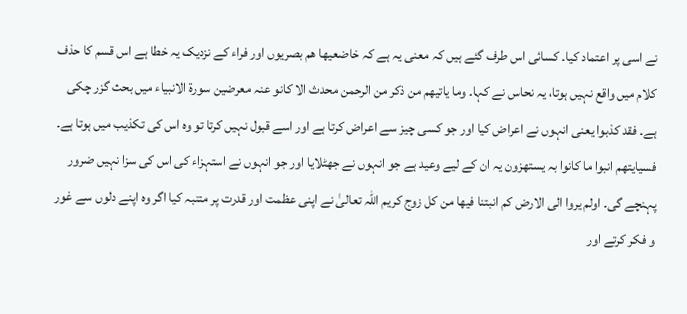نے اسی پر اعتماد کیا۔ کسائی اس طرف گئے ہیں کہ معنی یہ ہے کہ خاضعیھا ھم بصریوں اور فراء کے نزدیک یہ خطا ہے اس قسم کا حذف کلام میں واقع نہیں ہوتا، یہ نحاس نے کہا۔ وما یاتیھم من ذکر من الرحمن محدث الا کانو عنہ معرضین سورة الانبیاء میں بحث گزر چکی ہے۔ فقد کذبوا یعنی انہوں نے اعراض کیا اور جو کسی چیز سے اعراض کرتا ہے اور اسے قبول نہیں کرتا تو وہ اس کی تکذیب میں ہوتا ہے۔ فسیایتھم انبوا ما کانوا بہ یستھزون یہ ان کے لیے وعید ہے جو انہوں نے جھٹلایا اور جو انہوں نے استہزاء کی اس کی سزا نہیں ضرور پہنچے گی۔ اولم یروا الی الارض کم انبتنا فیھا من کل زوج کریم اللہ تعالیٰ نے اپنی عظمت اور قدرت پر متنبہ کیا اگر وہ اپنے دلوں سے غور و فکر کرتے اور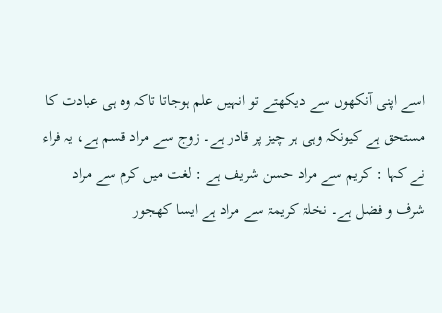اسے اپنی آنکھوں سے دیکھتے تو انہیں علم ہوجاتا تاکہ وہ ہی عبادت کا مستحق ہے کیونکہ وہی ہر چیز پر قادر ہے۔ زوج سے مراد قسم ہے، یہ فراء نے کہا : کریم سے مراد حسن شریف ہے : لغت میں کرم سے مراد شرف و فضل ہے۔ نخلۃ کریمۃ سے مراد ہے ایسا کھجور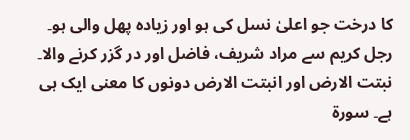کا درخت جو اعلیٰ نسل کی ہو اور زیادہ پھل والی ہو۔ رجل کریم سے مراد شریف، فاضل اور در گزر کرنے والا۔ نبتت الارض اور انبتت الارض دونوں کا معنی ایک ہی ہے۔ سورة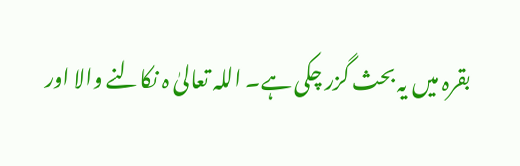بقرہ میں یہ بحث گزر چکی ہے۔ اللہ تعالیٰ ہ نکالنے والا اور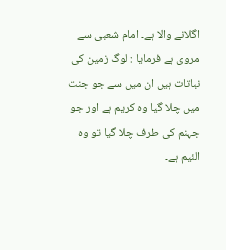اگلانے والا ہے۔ امام شعبی سے مروی ہے فرمایا : لوگ زمین کی نباتات ہیں ان میں سے جو جنت میں چلا گیا وہ کریم ہے اور جو جہنم کی طرف چلا گیا تو وہ الئیم ہے۔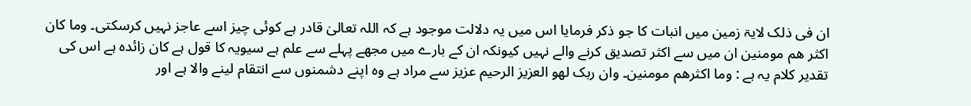ان فی ذلک لایۃ زمین میں انبات کا جو ذکر فرمایا اس میں یہ دلالت موجود ہے کہ اللہ تعالیٰ قادر ہے کوئی چیز اسے عاجز نہیں کرسکتی۔ وما کان اکثر ھم مومنین ان میں سے اکثر تصدیق کرنے والے نہیں کیونکہ ان کے بارے میں مجھے پہلے سے علم ہے سیویہ کا قول ہے کان زائدہ ہے اس کی تقدیر کلام یہ ہے : وما اکثرھم مومنین۔ وان ربک لھو العزیز الرحیم عزیز سے مراد ہے وہ اپنے دشمنوں سے انتقام لینے والا ہے اور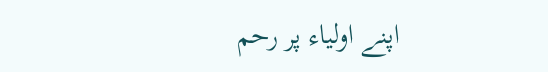اپنے اولیاء پر رحم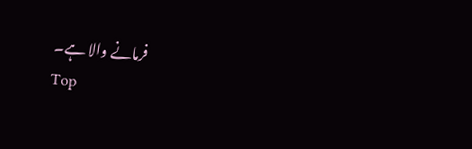فرمانے والا ہے۔
Top